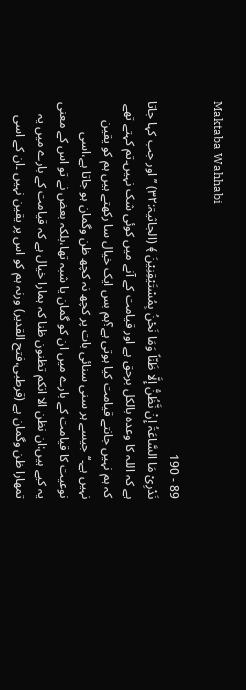Maktaba Wahhabi

89 - 190
نَدْرِیْ مَا السَّاعَۃُ إِنْ نَّظُنُّ إِلَّا ظَنّاً وَمَا نَحْنُ بِمُسْتَیْقِنِیْنَ ﴾ (الجاثیۃ:۳۲) ’’اور جب کہا جاتا ہے کہ اللہ کا وعدہ بالکل برحق ہے اور قیامت کے آنے میں کوئی شک نہیں۔تم کہتے تھے کہ ہم نہیں جانتے قیامت کیا ہوتی ہے؟ہم بس ایک خیال سا رکھتے ہیں ہم کو یقین نہیں ہے۔‘‘ جیسے ہر سنی سنائی بات پر کچھ نہ کچھ ظن وگمان ہو جاتا ہے،اسی نوعیت کا قیامت کے بارے میں ان کو گمان یا شبہ تھا،بلکہ بعض نے تو اس کے معنی یہ کیے ہیں:ان نظن الا انکم تظنون ظنا کہ ہمارا خیال ہے کہ قیامت کے بارے میں یہ تمھارا ظن وگمان ہے (قرطبی،فتح القدیر) ورنہ ہم کو اس پر یقین نہیں ۔ان کے اسی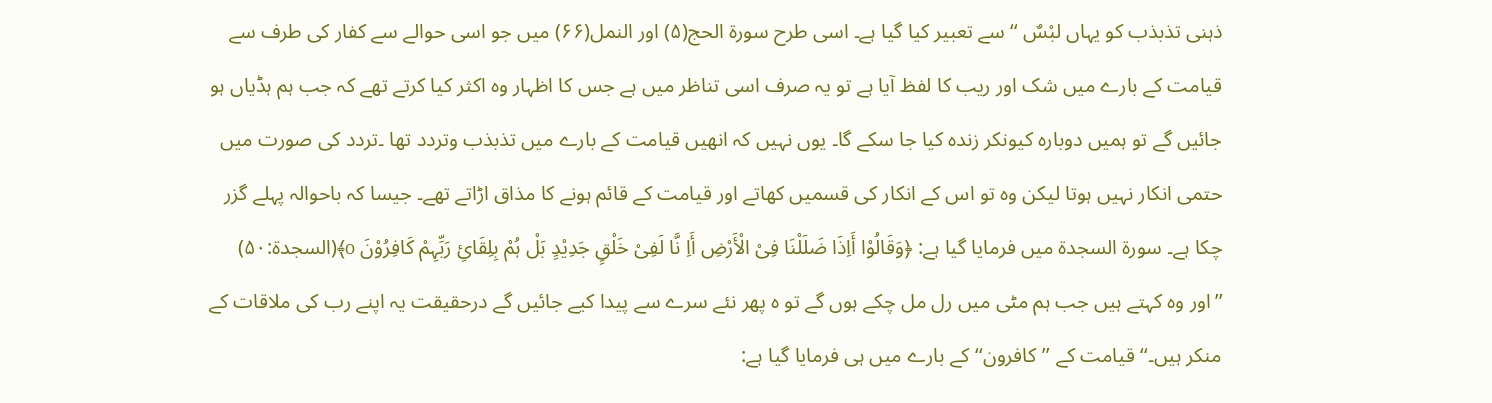ذہنی تذبذب کو یہاں لبْسٌ ‘‘ سے تعبیر کیا گیا ہے۔ اسی طرح سورۃ الحج(۵) اور النمل(۶۶) میں جو اسی حوالے سے کفار کی طرف سے قیامت کے بارے میں شک اور ریب کا لفظ آیا ہے تو یہ صرف اسی تناظر میں ہے جس کا اظہار وہ اکثر کیا کرتے تھے کہ جب ہم ہڈیاں ہو جائیں گے تو ہمیں دوبارہ کیونکر زندہ کیا جا سکے گا۔ یوں نہیں کہ انھیں قیامت کے بارے میں تذبذب وتردد تھا ۔تردد کی صورت میں حتمی انکار نہیں ہوتا لیکن وہ تو اس کے انکار کی قسمیں کھاتے اور قیامت کے قائم ہونے کا مذاق اڑاتے تھے۔ جیسا کہ باحوالہ پہلے گزر چکا ہے۔ سورۃ السجدۃ میں فرمایا گیا ہے: ﴿وَقَالُوْا أَاِذَا ضَلَلْنَا فِیْ الْأَرْضِ أَاِ نَّا لَفِیْ خَلْقٍ جَدِیْدٍ بَلْ ہُمْ بِلِقَائِ رَبِّہِمْ کَافِرُوْنَ o﴾(السجدۃ:۵۰) ’’اور وہ کہتے ہیں جب ہم مٹی میں رل مل چکے ہوں گے تو ہ پھر نئے سرے سے پیدا کیے جائیں گے درحقیقت یہ اپنے رب کی ملاقات کے منکر ہیں۔‘‘ قیامت کے ’’کافرون‘‘کے بارے میں ہی فرمایا گیا ہے: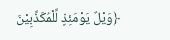﴿وَیْلٌ یَوْمَئِذٍ لِّلْمُکَذِّبِیْنَ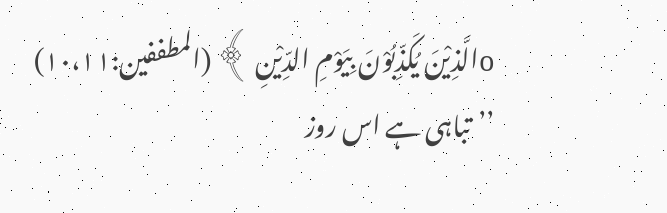oالَّذِیْنَ یُکَذِّبُوْنَ بِیَوْمِ الدِّیْنِ ﴾ (المطففین:۱۰،۱۱) ’’تباہی ہے اس روز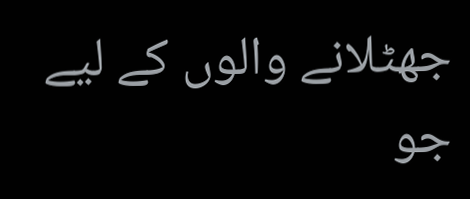جھٹلانے والوں کے لیے جو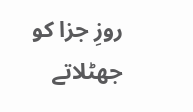روزِ جزا کو جھٹلاتے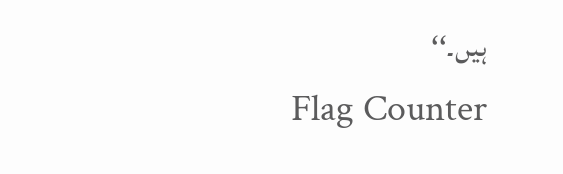ہیں۔‘‘
Flag Counter